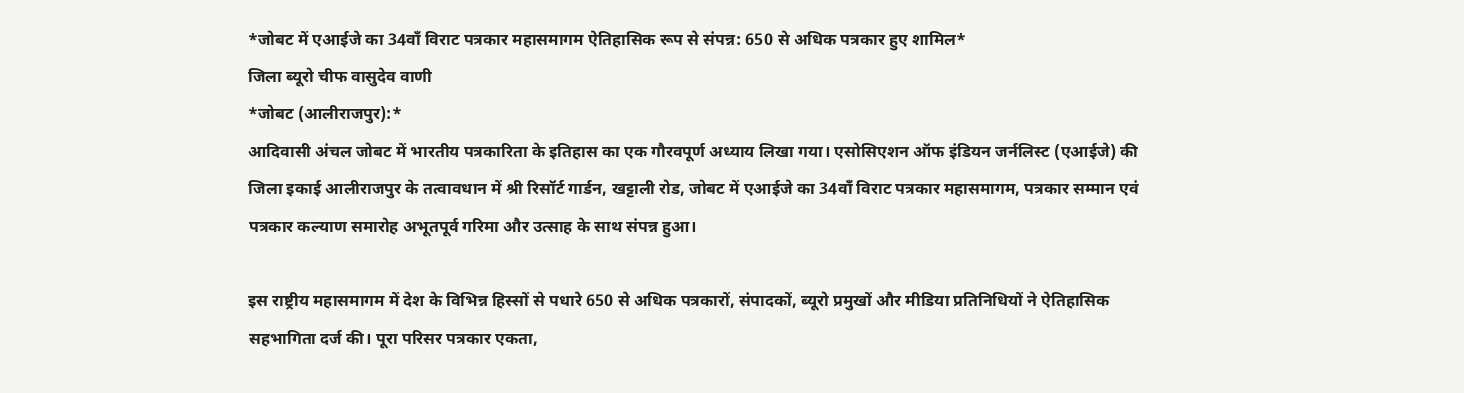*जोबट में एआईजे का 34वाँ विराट पत्रकार महासमागम ऐतिहासिक रूप से संपन्न: 650 से अधिक पत्रकार हुए शामिल*
जिला ब्यूरो चीफ वासुदेव वाणी
*जोबट (आलीराजपुर):*
आदिवासी अंचल जोबट में भारतीय पत्रकारिता के इतिहास का एक गौरवपूर्ण अध्याय लिखा गया। एसोसिएशन ऑफ इंडियन जर्नलिस्ट (एआईजे) की जिला इकाई आलीराजपुर के तत्वावधान में श्री रिसॉर्ट गार्डन, खट्टाली रोड, जोबट में एआईजे का 34वाँ विराट पत्रकार महासमागम, पत्रकार सम्मान एवं पत्रकार कल्याण समारोह अभूतपूर्व गरिमा और उत्साह के साथ संपन्न हुआ।

इस राष्ट्रीय महासमागम में देश के विभिन्न हिस्सों से पधारे 650 से अधिक पत्रकारों, संपादकों, ब्यूरो प्रमुखों और मीडिया प्रतिनिधियों ने ऐतिहासिक सहभागिता दर्ज की। पूरा परिसर पत्रकार एकता,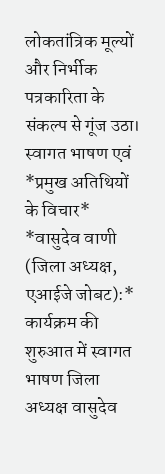लोकतांत्रिक मूल्यों और निर्भीक पत्रकारिता के संकल्प से गूंज उठा।
स्वागत भाषण एवं *प्रमुख अतिथियों के विचार*
*वासुदेव वाणी (जिला अध्यक्ष, एआईजे जोबट):*
कार्यक्रम की शुरुआत में स्वागत भाषण जिला अध्यक्ष वासुदेव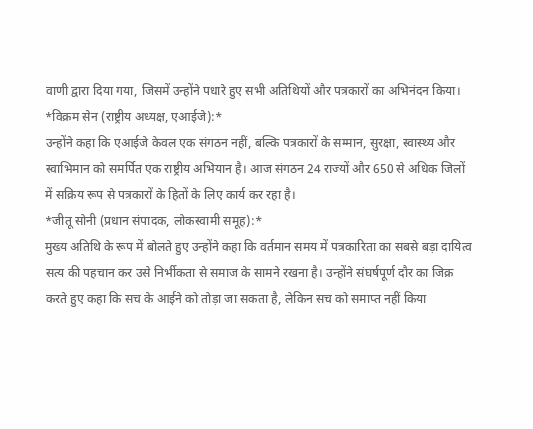वाणी द्वारा दिया गया, जिसमें उन्होंने पधारे हुए सभी अतिथियों और पत्रकारों का अभिनंदन किया।
*विक्रम सेन (राष्ट्रीय अध्यक्ष, एआईजे):*
उन्होंने कहा कि एआईजे केवल एक संगठन नहीं, बल्कि पत्रकारों के सम्मान, सुरक्षा, स्वास्थ्य और स्वाभिमान को समर्पित एक राष्ट्रीय अभियान है। आज संगठन 24 राज्यों और 650 से अधिक जिलों में सक्रिय रूप से पत्रकारों के हितों के लिए कार्य कर रहा है।
*जीतू सोनी (प्रधान संपादक, लोकस्वामी समूह):*
मुख्य अतिथि के रूप में बोलते हुए उन्होंने कहा कि वर्तमान समय में पत्रकारिता का सबसे बड़ा दायित्व सत्य की पहचान कर उसे निर्भीकता से समाज के सामने रखना है। उन्होंने संघर्षपूर्ण दौर का जिक्र करते हुए कहा कि सच के आईने को तोड़ा जा सकता है, लेकिन सच को समाप्त नहीं किया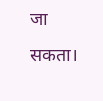जा सकता।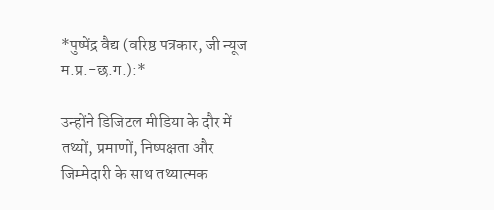*पुष्पेंद्र वैद्य (वरिष्ठ पत्रकार, जी न्यूज म.प्र.-छ.ग.):*

उन्होंने डिजिटल मीडिया के दौर में तथ्यों, प्रमाणों, निष्पक्षता और जिम्मेदारी के साथ तथ्यात्मक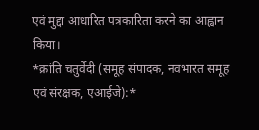एवं मुद्दा आधारित पत्रकारिता करने का आह्वान किया।
*क्रांति चतुर्वेदी (समूह संपादक, नवभारत समूह एवं संरक्षक, एआईजे):*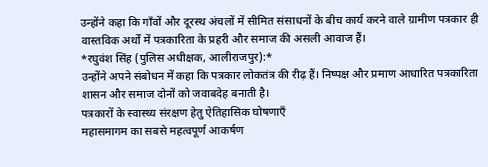उन्होंने कहा कि गाँवों और दूरस्थ अंचलों में सीमित संसाधनों के बीच कार्य करने वाले ग्रामीण पत्रकार ही वास्तविक अर्थों में पत्रकारिता के प्रहरी और समाज की असली आवाज हैं।
*रघुवंश सिंह (पुलिस अधीक्षक, आलीराजपुर):*
उन्होंने अपने संबोधन में कहा कि पत्रकार लोकतंत्र की रीढ़ हैं। निष्पक्ष और प्रमाण आधारित पत्रकारिता शासन और समाज दोनों को जवाबदेह बनाती है।
पत्रकारों के स्वास्थ्य संरक्षण हेतु ऐतिहासिक घोषणाएँ
महासमागम का सबसे महत्वपूर्ण आकर्षण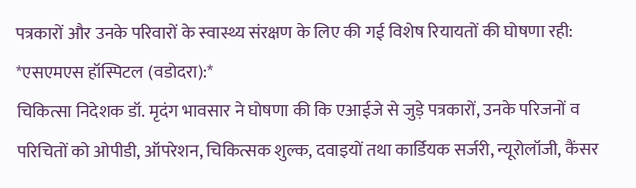पत्रकारों और उनके परिवारों के स्वास्थ्य संरक्षण के लिए की गई विशेष रियायतों की घोषणा रही:
*एसएमएस हॉस्पिटल (वडोदरा):*
चिकित्सा निदेशक डॉ. मृदंग भावसार ने घोषणा की कि एआईजे से जुड़े पत्रकारों, उनके परिजनों व परिचितों को ओपीडी, ऑपरेशन, चिकित्सक शुल्क, दवाइयों तथा कार्डियक सर्जरी, न्यूरोलॉजी, कैंसर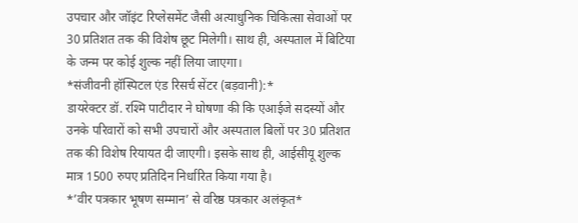उपचार और जॉइंट रिप्लेसमेंट जैसी अत्याधुनिक चिकित्सा सेवाओं पर 30 प्रतिशत तक की विशेष छूट मिलेगी। साथ ही, अस्पताल में बिटिया के जन्म पर कोई शुल्क नहीं लिया जाएगा।
*संजीवनी हॉस्पिटल एंड रिसर्च सेंटर (बड़वानी):*
डायरेक्टर डॉ. रश्मि पाटीदार ने घोषणा की कि एआईजे सदस्यों और उनके परिवारों को सभी उपचारों और अस्पताल बिलों पर 30 प्रतिशत तक की विशेष रियायत दी जाएगी। इसके साथ ही, आईसीयू शुल्क मात्र 1500 रुपए प्रतिदिन निर्धारित किया गया है।
*’वीर पत्रकार भूषण सम्मान’ से वरिष्ठ पत्रकार अलंकृत*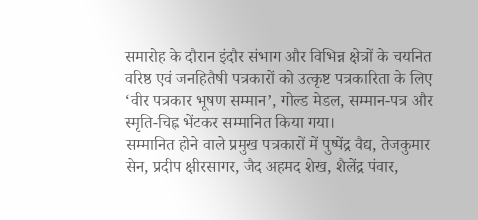समारोह के दौरान इंदौर संभाग और विभिन्न क्षेत्रों के चयनित वरिष्ठ एवं जनहितैषी पत्रकारों को उत्कृष्ट पत्रकारिता के लिए ‘वीर पत्रकार भूषण सम्मान’, गोल्ड मेडल, सम्मान-पत्र और स्मृति-चिह्न भेंटकर सम्मानित किया गया।
सम्मानित होने वाले प्रमुख पत्रकारों में पुष्पेंद्र वैद्य, तेजकुमार सेन, प्रदीप क्षीरसागर, जैद अहमद शेख, शैलेंद्र पंवार,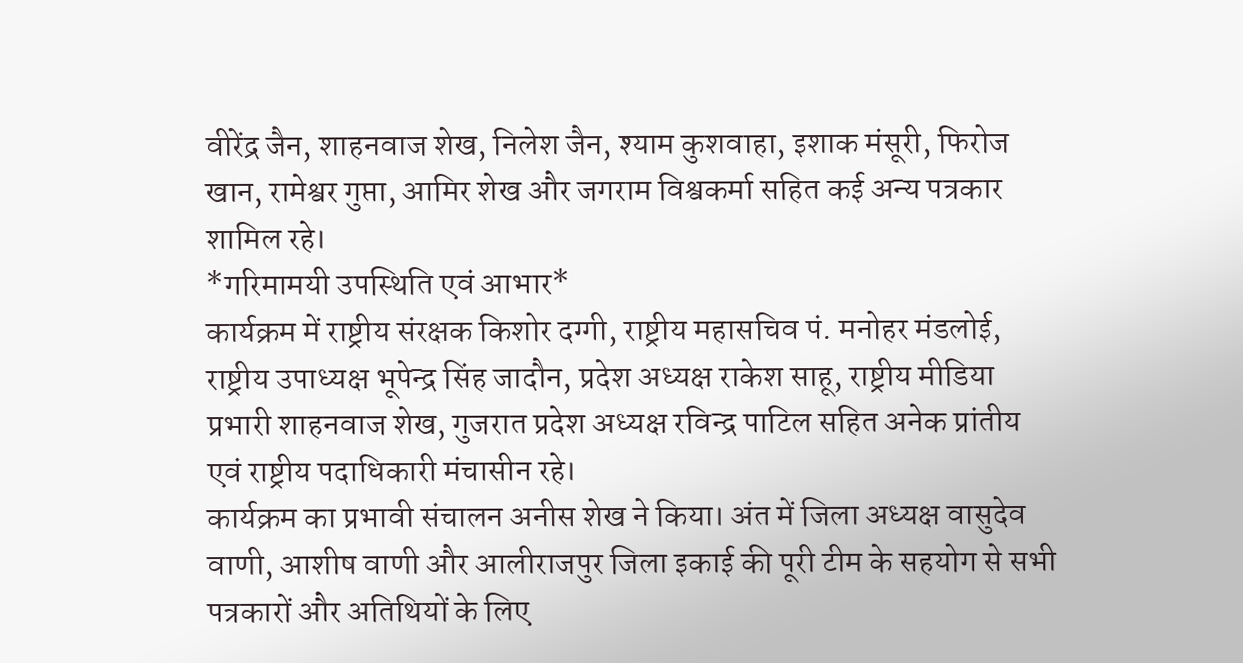वीरेंद्र जैन, शाहनवाज शेख, निलेश जैन, श्याम कुशवाहा, इशाक मंसूरी, फिरोज खान, रामेश्वर गुप्ता, आमिर शेख और जगराम विश्वकर्मा सहित कई अन्य पत्रकार शामिल रहे।
*गरिमामयी उपस्थिति एवं आभार*
कार्यक्रम में राष्ट्रीय संरक्षक किशोर दग्गी, राष्ट्रीय महासचिव पं. मनोहर मंडलोई, राष्ट्रीय उपाध्यक्ष भूपेन्द्र सिंह जादौन, प्रदेश अध्यक्ष राकेश साहू, राष्ट्रीय मीडिया प्रभारी शाहनवाज शेख, गुजरात प्रदेश अध्यक्ष रविन्द्र पाटिल सहित अनेक प्रांतीय एवं राष्ट्रीय पदाधिकारी मंचासीन रहे।
कार्यक्रम का प्रभावी संचालन अनीस शेख ने किया। अंत में जिला अध्यक्ष वासुदेव वाणी, आशीष वाणी और आलीराजपुर जिला इकाई की पूरी टीम के सहयोग से सभी पत्रकारों और अतिथियों के लिए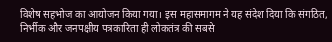विशेष सहभोज का आयोजन किया गया। इस महासमागम ने यह संदेश दिया कि संगठित, निर्भीक और जनपक्षीय पत्रकारिता ही लोकतंत्र की सबसे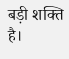बड़ी शक्ति है।